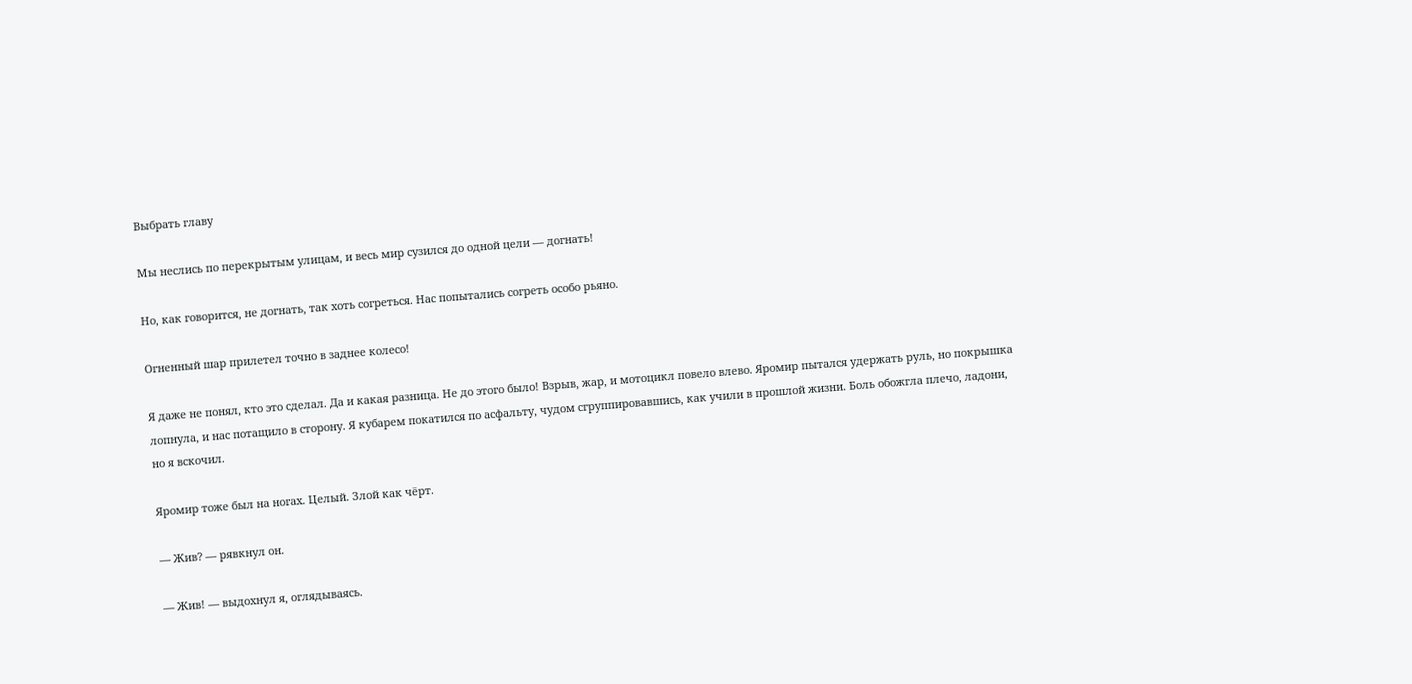Выбрать главу

Мы неслись по перекрытым улицам, и весь мир сузился до одной цели — догнать!

Но, как говорится, не догнать, так хоть согреться. Нас попытались согреть особо рьяно.

Огненный шар прилетел точно в заднее колесо!

Я даже не понял, кто это сделал. Да и какая разница. Не до этого было! Взрыв, жар, и мотоцикл повело влево. Яромир пытался удержать руль, но покрышка лопнула, и нас потащило в сторону. Я кубарем покатился по асфальту, чудом сгруппировавшись, как учили в прошлой жизни. Боль обожгла плечо, ладони, но я вскочил.

Яромир тоже был на ногах. Целый. Злой как чёрт.

— Жив? — рявкнул он.

— Жив! — выдохнул я, оглядываясь.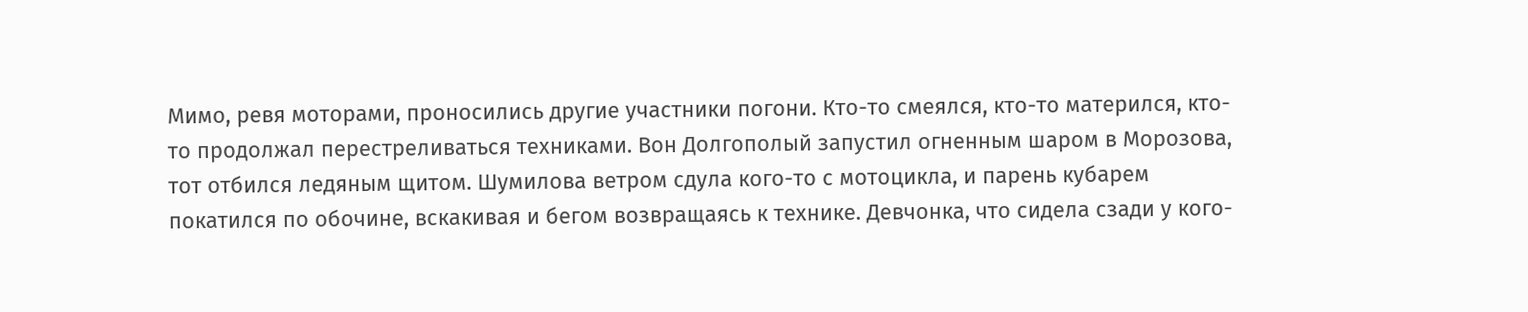Мимо, ревя моторами, проносились другие участники погони. Кто-то смеялся, кто-то матерился, кто-то продолжал перестреливаться техниками. Вон Долгополый запустил огненным шаром в Морозова, тот отбился ледяным щитом. Шумилова ветром сдула кого-то с мотоцикла, и парень кубарем покатился по обочине, вскакивая и бегом возвращаясь к технике. Девчонка, что сидела сзади у кого-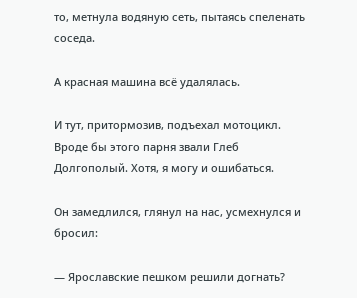то, метнула водяную сеть, пытаясь спеленать соседа.

А красная машина всё удалялась.

И тут, притормозив, подъехал мотоцикл. Вроде бы этого парня звали Глеб Долгополый. Хотя, я могу и ошибаться.

Он замедлился, глянул на нас, усмехнулся и бросил:

— Ярославские пешком решили догнать?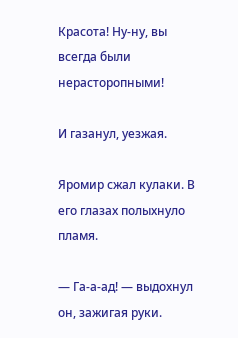Красота! Ну-ну, вы всегда были нерасторопными!

И газанул, уезжая.

Яромир сжал кулаки. В его глазах полыхнуло пламя.

— Га-а-ад! — выдохнул он, зажигая руки.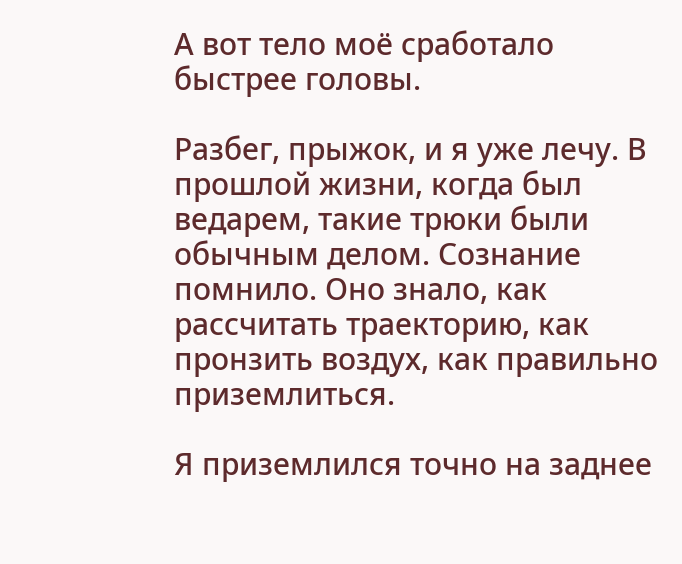А вот тело моё сработало быстрее головы.

Разбег, прыжок, и я уже лечу. В прошлой жизни, когда был ведарем, такие трюки были обычным делом. Сознание помнило. Оно знало, как рассчитать траекторию, как пронзить воздух, как правильно приземлиться.

Я приземлился точно на заднее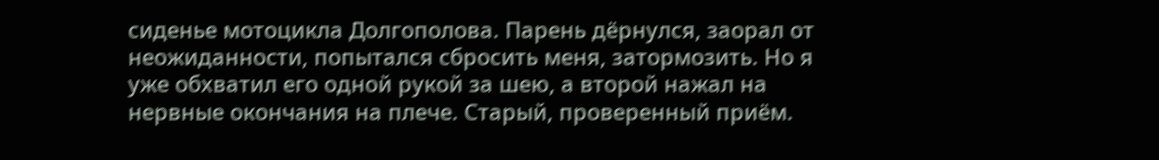сиденье мотоцикла Долгополова. Парень дёрнулся, заорал от неожиданности, попытался сбросить меня, затормозить. Но я уже обхватил его одной рукой за шею, а второй нажал на нервные окончания на плече. Старый, проверенный приём.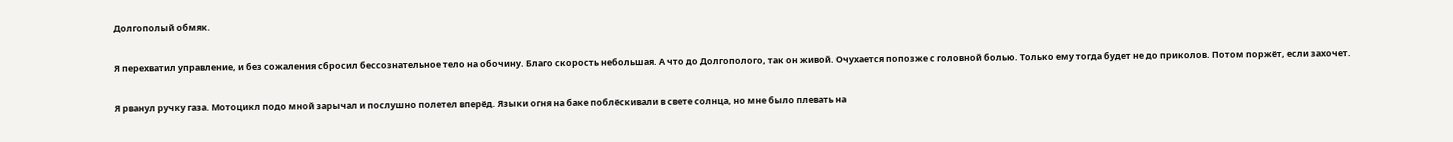Долгополый обмяк.

Я перехватил управление, и без сожаления сбросил бессознательное тело на обочину. Благо скорость небольшая. А что до Долгополого, так он живой. Очухается попозже с головной болью. Только ему тогда будет не до приколов. Потом поржёт, если захочет.

Я рванул ручку газа. Мотоцикл подо мной зарычал и послушно полетел вперёд. Языки огня на баке поблёскивали в свете солнца, но мне было плевать на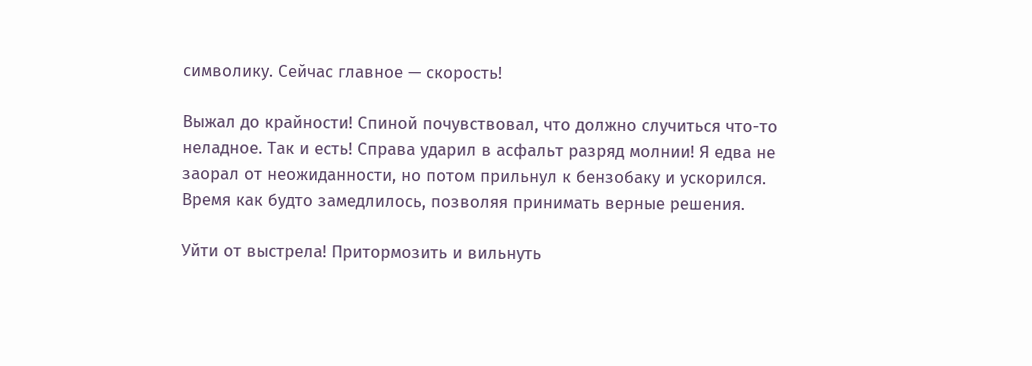символику. Сейчас главное — скорость!

Выжал до крайности! Спиной почувствовал, что должно случиться что-то неладное. Так и есть! Справа ударил в асфальт разряд молнии! Я едва не заорал от неожиданности, но потом прильнул к бензобаку и ускорился. Время как будто замедлилось, позволяя принимать верные решения.

Уйти от выстрела! Притормозить и вильнуть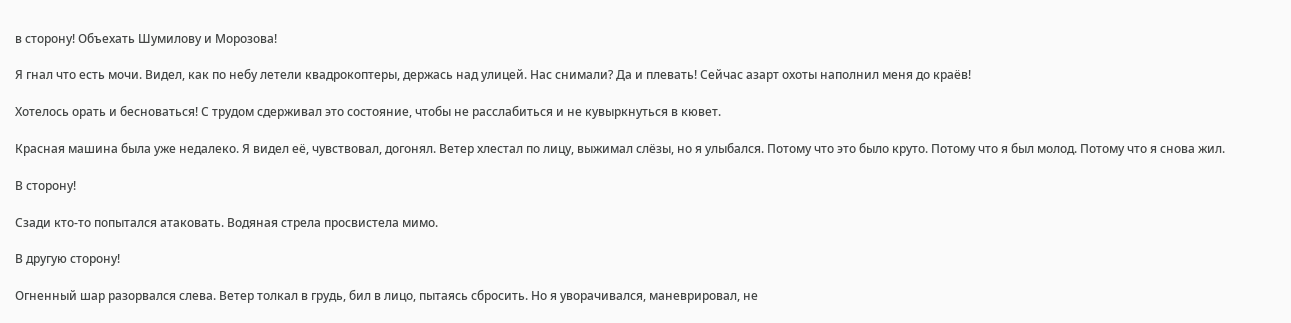в сторону! Объехать Шумилову и Морозова!

Я гнал что есть мочи. Видел, как по небу летели квадрокоптеры, держась над улицей. Нас снимали? Да и плевать! Сейчас азарт охоты наполнил меня до краёв!

Хотелось орать и бесноваться! С трудом сдерживал это состояние, чтобы не расслабиться и не кувыркнуться в кювет.

Красная машина была уже недалеко. Я видел её, чувствовал, догонял. Ветер хлестал по лицу, выжимал слёзы, но я улыбался. Потому что это было круто. Потому что я был молод. Потому что я снова жил.

В сторону!

Сзади кто-то попытался атаковать. Водяная стрела просвистела мимо.

В другую сторону!

Огненный шар разорвался слева. Ветер толкал в грудь, бил в лицо, пытаясь сбросить. Но я уворачивался, маневрировал, не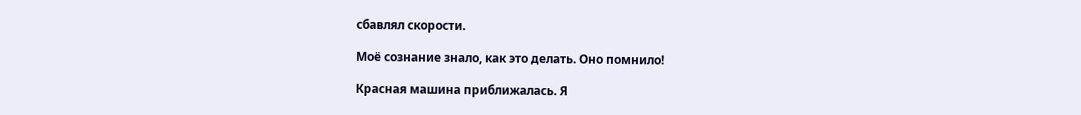сбавлял скорости.

Моё сознание знало, как это делать. Оно помнило!

Красная машина приближалась. Я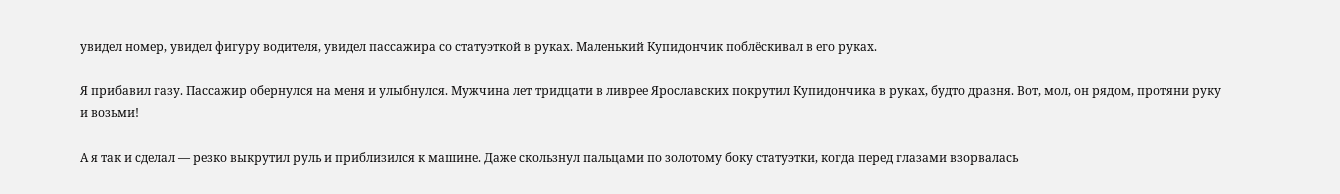увидел номер, увидел фигуру водителя, увидел пассажира со статуэткой в руках. Маленький Купидончик поблёскивал в его руках.

Я прибавил газу. Пассажир обернулся на меня и улыбнулся. Мужчина лет тридцати в ливрее Ярославских покрутил Купидончика в руках, будто дразня. Вот, мол, он рядом, протяни руку и возьми!

А я так и сделал — резко выкрутил руль и приблизился к машине. Даже скользнул пальцами по золотому боку статуэтки, когда перед глазами взорвалась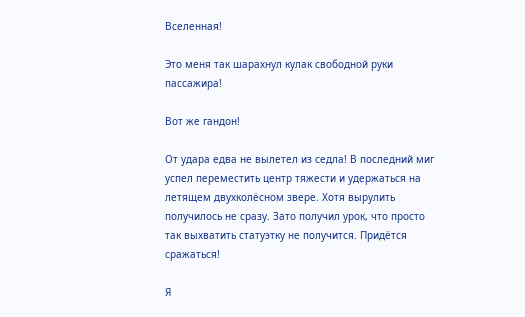Вселенная!

Это меня так шарахнул кулак свободной руки пассажира!

Вот же гандон!

От удара едва не вылетел из седла! В последний миг успел переместить центр тяжести и удержаться на летящем двухколёсном звере. Хотя вырулить получилось не сразу. Зато получил урок, что просто так выхватить статуэтку не получится. Придётся сражаться!

Я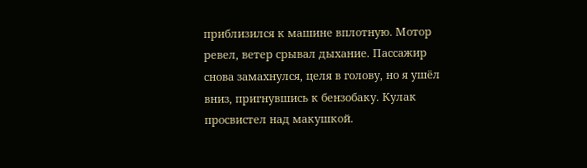приблизился к машине вплотную. Мотор ревел, ветер срывал дыхание. Пассажир снова замахнулся, целя в голову, но я ушёл вниз, пригнувшись к бензобаку. Кулак просвистел над макушкой.